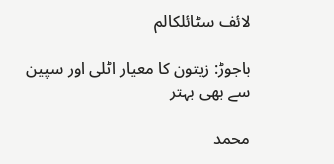لائف سٹائلکالم

باجوڑ: زیتون کا معیار اٹلی اور سپین سے بھی بہتر

محمد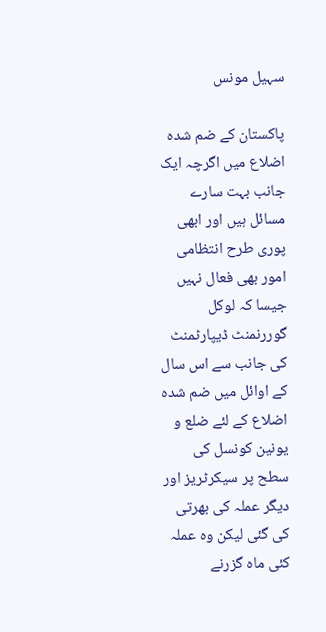سہیل مونس

پاکستان کے ضم شدہ اضلاع میں اگرچہ ایک جانب بہت سارے مسائل ہیں اور ابھی پوری طرح انتظامی امور بھی فعال نہیں جیسا کہ لوکل گوررنمنٹ ڈیپارٹمنٹ کی جانب سے اس سال کے اوائل میں ضم شدہ اضلاع کے لئے ضلع و یونین کونسل کی سطح پر سیکرٹریز اور دیگر عملہ کی بھرتی کی گئی لیکن وہ عملہ کئی ماہ گزرنے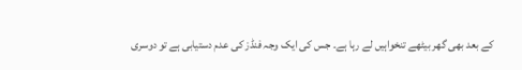کے بعد بھی گھر بیٹھے تنخواہیں لے رہا ہے۔ جس کی ایک وجہ فنڈز کی عدم دستیابی ہے تو دوسری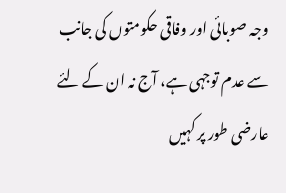وجہ صوبائی اور وفاقی حکومتوں کی جانب سے عدم توجہی ہے، آج نہ ان کے لئے عارضی طور پر کہیں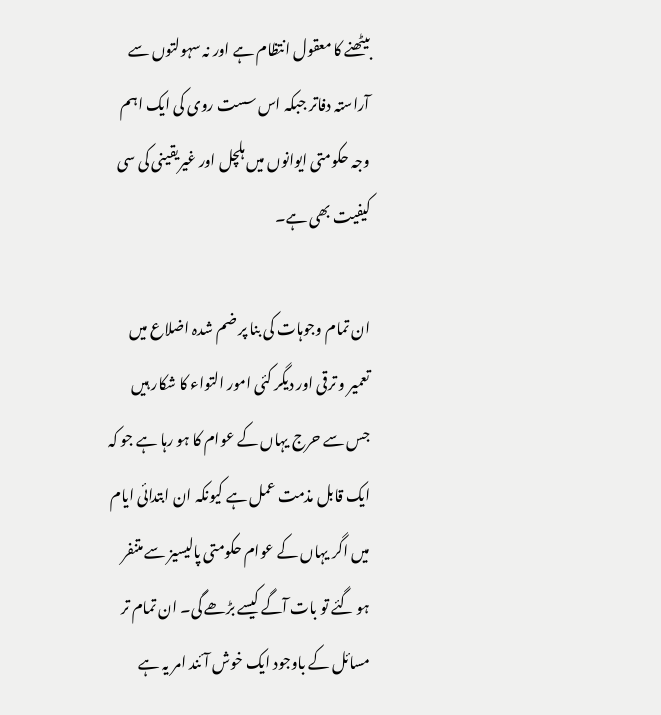بیٹھنے کا معقول انتظام ہے اور نہ سہولتوں سے آراستہ دفاتر جبکہ اس سست روی کی ایک اہم وجہ حکومتی ایوانوں میں ہلچل اور غیریقینی کی سی کیفیت بھی ہے۔

ان تمام وجوہات کی بنا پر ضم شدہ اضلاع میں تعمیر و ترقی اور دیگر کئی امور التواء کا شکار ہیں جس سے حرج یہاں کے عوام کا ہو رہا ہے جو کہ ایک قابل مذمت عمل ہے کیونکہ ان ابتدائی ایام میں اگر یہاں کے عوام حکومتی پالیسیز سے متنفر ہو گئے تو بات آگے کیسے بڑھے گی۔ ان تمام تر مسائل کے باوجود ایک خوش آئند امر یہ ہے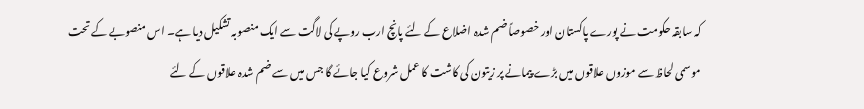کہ سابقہ حکومت نے پورے پاکستان اور خصوصاً ضم شدہ اضلاع کے لئے پانچ ارب روپے کی لاگت سے ایک منصوبہ تشکیل دیا ہے۔ اس منصوبے کے تحت موسمی لحاظ سے موزوں علاقوں میں بڑے پیمانے پر زیتون کی کاشت کا عمل شروع کیا جائے گا جس میں سے ضم شدہ علاقوں کے لئے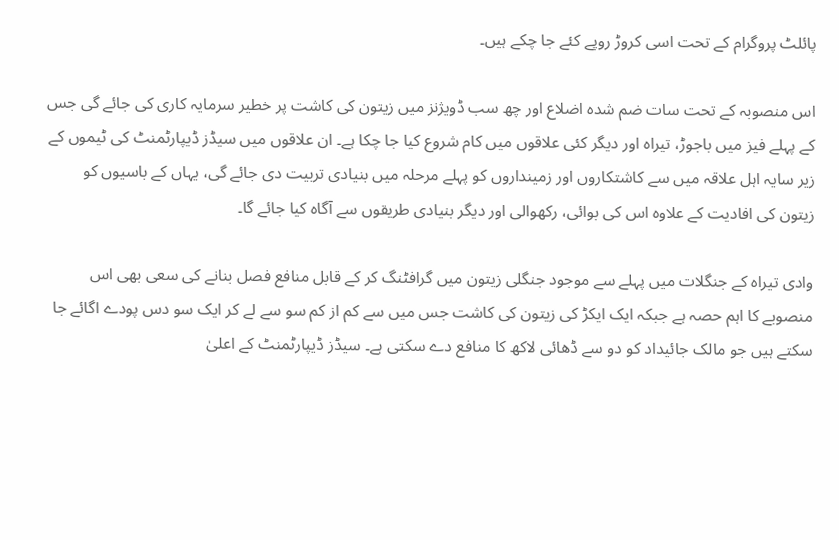پائلٹ پروگرام کے تحت اسی کروڑ روپے کئے جا چکے ہیں۔

اس منصوبہ کے تحت سات ضم شدہ اضلاع اور چھ سب ڈویژنز میں زیتون کی کاشت پر خطیر سرمایہ کاری کی جائے گی جس کے پہلے فیز میں باجوڑ، تیراہ اور دیگر کئی علاقوں میں کام شروع کیا جا چکا ہے۔ ان علاقوں میں سیڈز ڈیپارٹمنٹ کی ٹیموں کے زیر سایہ اہل علاقہ میں سے کاشتکاروں اور زمینداروں کو پہلے مرحلہ میں بنیادی تربیت دی جائے گی، یہاں کے باسیوں کو زیتون کی افادیت کے علاوہ اس کی بوائی، رکھوالی اور دیگر بنیادی طریقوں سے آگاہ کیا جائے گا۔

وادی تیراہ کے جنگلات میں پہلے سے موجود جنگلی زیتون میں گرافٹنگ کر کے قابل منافع فصل بنانے کی سعی بھی اس منصوبے کا اہم حصہ ہے جبکہ ایک ایکڑ کی زیتون کی کاشت جس میں سے کم از کم سو سے لے کر ایک سو دس پودے اگائے جا سکتے ہیں جو مالک جائیداد کو دو سے ڈھائی لاکھ کا منافع دے سکتی ہے۔ سیڈز ڈیپارٹمنٹ کے اعلیٰ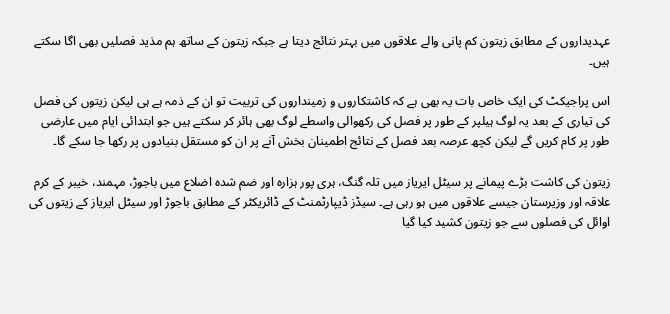عہدیداروں کے مطابق زیتون کم پانی والے علاقوں میں بہتر نتائج دیتا ہے جبکہ زیتون کے ساتھ ہم مذید فصلیں بھی اگا سکتے ہیں۔

اس پراجیکٹ کی ایک خاص بات یہ بھی ہے کہ کاشتکاروں و زمینداروں کی تربیت تو ان کے ذمہ ہے ہی لیکن زیتوں کی فصل کی تیاری کے بعد یہ لوگ ہیلپر کے طور پر فصل کی رکھوالی واسطے لوگ بھی ہائر کر سکتے ہیں جو ابتدائی ایام میں عارضی طور پر کام کریں گے لیکن کچھ عرصہ بعد فصل کے نتائج اطمینان بخش آنے پر ان کو مستقل بنیادوں پر رکھا جا سکے گا۔

زیتون کی کاشت بڑے پیمانے پر سیٹل ایریاز میں تلہ گنگ، ہری پور ہزارہ اور ضم شدہ اضلاع میں باجوڑ، مہمند، خیبر کے کرم علاقہ اور وزیرستان جیسے علاقوں میں ہو رہی ہے۔ سیڈز ڈیپارٹمنٹ کے ڈائریکٹر کے مطابق باجوڑ اور سیٹل ایریاز کے زیتوں کی اوائل کی فصلوں سے جو زیتون کشید کیا گیا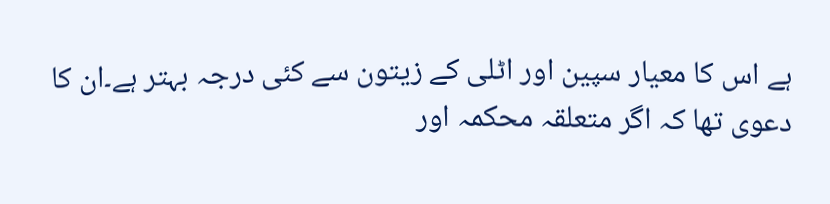ہے اس کا معیار سپین اور اٹلی کے زیتون سے کئی درجہ بہتر ہے۔ان کا دعوی تھا کہ اگر متعلقہ محکمہ اور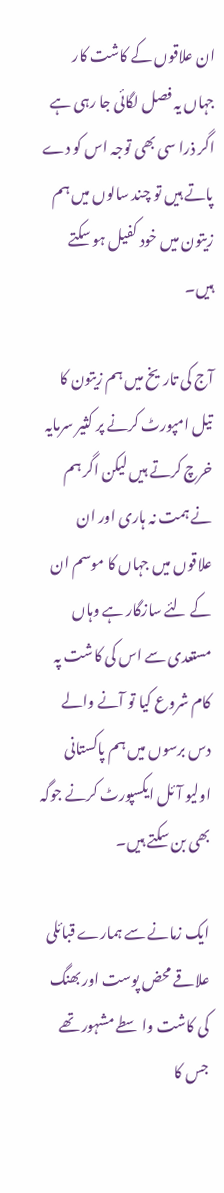ان علاقوں کے کاشت کار جہاں یہ فصل لگائی جا رہی ہے اگر ذرا سی بھی توجہ اس کو دے پاتے ہیں تو چند سالوں میں ہم زیتون میں خود کفیل ہو سکتے ہیں۔

آج کی تاریخ میں ہم زیتون کا تیل امپورٹ کرنے پر کثیر سرمایہ خرچ کرتے ہیں لیکن اگر ہم نے ہمت نہ ہاری اور ان علاقوں میں جہاں کا موسم ان کے لئے سازگار ہے وہاں مستعدی سے اس کی کاشت پہ کام شروع کیا تو آنے والے دس برسوں میں ہم پاکستانی اولیو آئل ایکسپورٹ کرنے جوگہ بھی بن سکتے ہیں۔

ایک زمانے سے ہمارے قبائلی علاقے محض پوست اور بھنگ کی کاشت واسطے مشہور تھے جس کا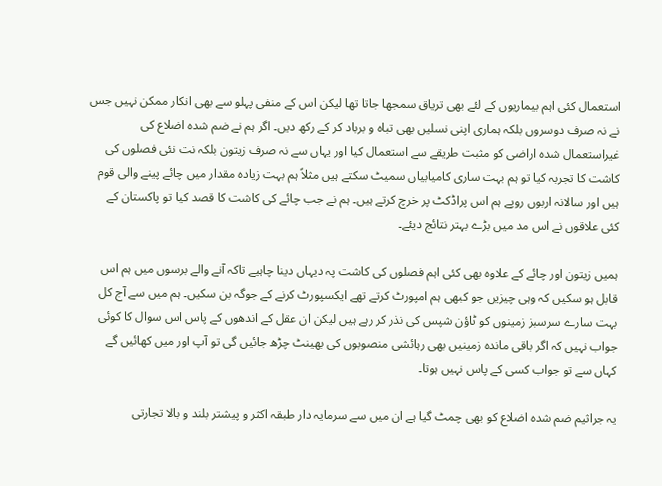استعمال کئی اہم بیماریوں کے لئے بھی تریاق سمجھا جاتا تھا لیکن اس کے منفی پہلو سے بھی انکار ممکن نہیں جس نے نہ صرف دوسروں بلکہ ہماری اپنی نسلیں بھی تباہ و برباد کر کے رکھ دیں۔ اگر ہم نے ضم شدہ اضلاع کی غیراستعمال شدہ اراضی کو مثبت طریقے سے استعمال کیا اور یہاں سے نہ صرف زیتون بلکہ نت نئی فصلوں کی کاشت کا تجربہ کیا تو ہم بہت ساری کامیابیاں سمیٹ سکتے ہیں مثلاً ہم بہت زیادہ مقدار میں چائے پینے والی قوم ہیں اور سالانہ اربوں روپے ہم اس پراڈکٹ پر خرچ کرتے ہیں۔ ہم نے جب چائے کی کاشت کا قصد کیا تو پاکستان کے کئی علاقوں نے اس مد میں بڑے بہتر نتائج دیئے۔

ہمیں زیتون اور چائے کے علاوہ بھی کئی اہم فصلوں کی کاشت پہ دیہاں دینا چاہیے تاکہ آنے والے برسوں میں ہم اس قابل ہو سکیں کہ وہی چیزیں جو کبھی ہم امپورٹ کرتے تھے ایکسپورٹ کرنے کے جوگہ بن سکیں۔ ہم میں سے آج کل بہت سارے سرسبز زمینوں کو ٹاؤن شپس کی نذر کر رہے ہیں لیکن ان عقل کے اندھوں کے پاس اس سوال کا کوئی جواب نہیں کہ اگر باقی ماندہ زمینیں بھی رہائشی منصوبوں کی بھینٹ چڑھ جائیں گی تو آپ اور میں کھائیں گے کہاں سے تو جواب کسی کے پاس نہیں ہوتا۔

یہ جراثیم ضم شدہ اضلاع کو بھی چمٹ گیا ہے ان میں سے سرمایہ دار طبقہ اکثر و پیشتر بلند و بالا تجارتی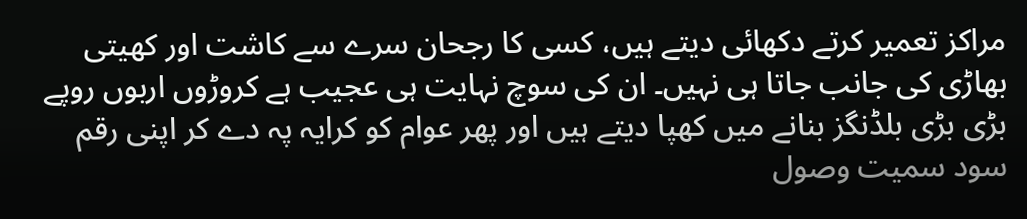مراکز تعمیر کرتے دکھائی دیتے ہیں، کسی کا رجحان سرے سے کاشت اور کھیتی بھاڑی کی جانب جاتا ہی نہیں۔ ان کی سوچ نہایت ہی عجیب ہے کروڑوں اربوں روپے بڑی بڑی بلڈنگز بنانے میں کھپا دیتے ہیں اور پھر عوام کو کرایہ پہ دے کر اپنی رقم سود سمیت وصول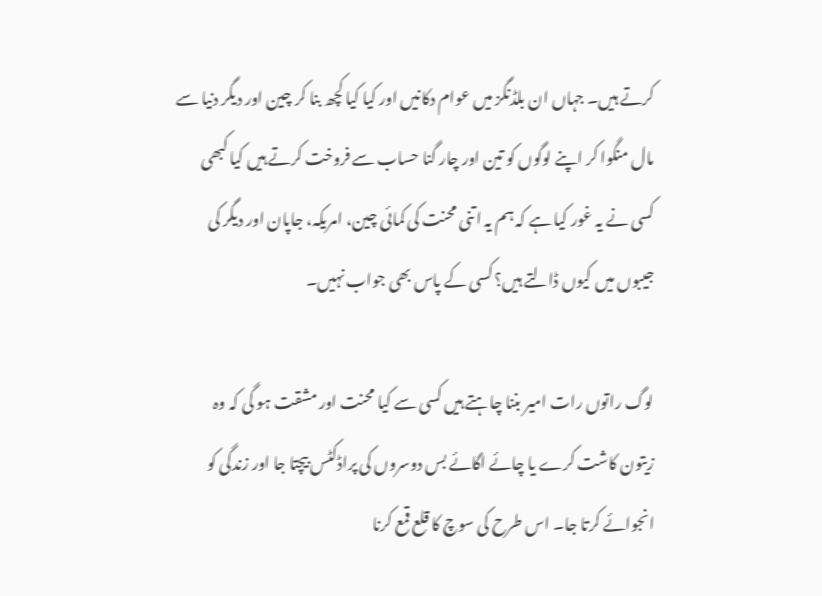کرتے ہیں۔ جہاں ان بلڈنگز میں عوام دکانیں اور کیا کیا کچھ بنا کر چین اور دیگر دنیا سے مال منگوا کر اپنے لوگوں کو تین اور چار گنا حساب سے فروخت کرتے ہیں کیا کبھی کسی نے یہ غور کیا ہے کہ ہم یہ اتنی محنت کی کمائی چین، امریکہ، جاپان اور دیگر کی جیبوں میں کیوں ڈالتے ہیں؟ کسی کے پاس بھی جواب نہیں۔

لوگ راتوں رات امیر بننا چاہتے ہیں کسی سے کیا محنت اور مشقت ہو گی کہ وہ زیتون کاشت کرے یا چائے اگائے بس دوسروں کی پراڈکٹس بیچتا جا اور زندگی کو انجوائے کرتا جا۔ اس طرح کی سوچ کا قلع قمع کرنا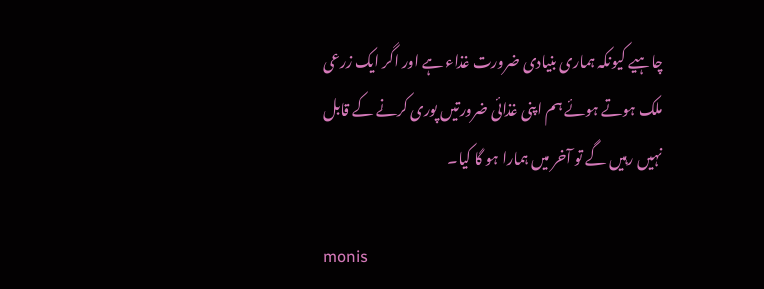چاہیے کیونکہ ہماری بنیادی ضرورت غذاء ہے اور اگر ایک زرعی ملک ہوتے ہوئے ہم اپنی غذائی ضرورتیں پوری کرنے کے قابل نہیں رہیں گے تو آخر میں ہمارا ہو گا کیا۔

monis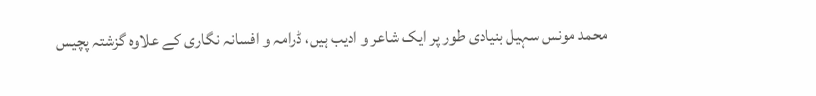محمد مونس سہیل بنیادی طور پر ایک شاعر و ادیب ہیں، ڈرامہ و افسانہ نگاری کے علاوہ گزشتہ پچیس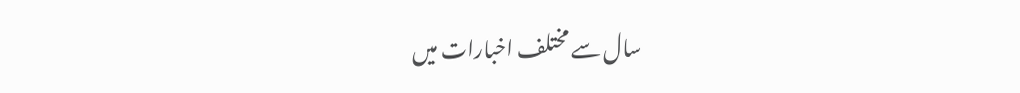سال سے مختلف اخبارات میں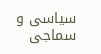سیاسی و سماجی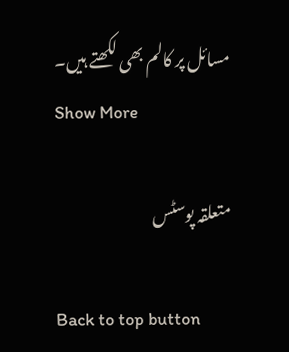مسائل پر کالم بھی لکھتے ہیں۔
Show More

متعلقہ پوسٹس

Back to top button